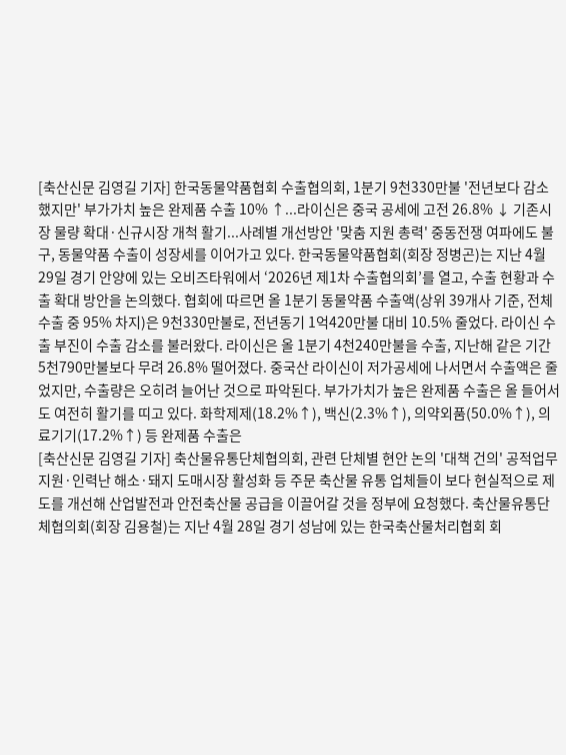[축산신문 김영길 기자] 한국동물약품협회 수출협의회, 1분기 9천330만불 '전년보다 감소했지만' 부가가치 높은 완제품 수출 10% ↑...라이신은 중국 공세에 고전 26.8% ↓ 기존시장 물량 확대·신규시장 개척 활기...사례별 개선방안 '맞춤 지원 총력' 중동전쟁 여파에도 불구, 동물약품 수출이 성장세를 이어가고 있다. 한국동물약품협회(회장 정병곤)는 지난 4월 29일 경기 안양에 있는 오비즈타워에서 ‘2026년 제1차 수출협의회’를 열고, 수출 현황과 수출 확대 방안을 논의했다. 협회에 따르면 올 1분기 동물약품 수출액(상위 39개사 기준, 전체 수출 중 95% 차지)은 9천330만불로, 전년동기 1억420만불 대비 10.5% 줄었다. 라이신 수출 부진이 수출 감소를 불러왔다. 라이신은 올 1분기 4천240만불을 수출, 지난해 같은 기간 5천790만불보다 무려 26.8% 떨어졌다. 중국산 라이신이 저가공세에 나서면서 수출액은 줄었지만, 수출량은 오히려 늘어난 것으로 파악된다. 부가가치가 높은 완제품 수출은 올 들어서도 여전히 활기를 띠고 있다. 화학제제(18.2%↑), 백신(2.3%↑), 의약외품(50.0%↑), 의료기기(17.2%↑) 등 완제품 수출은
[축산신문 김영길 기자] 축산물유통단체협의회, 관련 단체별 현안 논의 '대책 건의' 공적업무 지원·인력난 해소·돼지 도매시장 활성화 등 주문 축산물 유통 업체들이 보다 현실적으로 제도를 개선해 산업발전과 안전축산물 공급을 이끌어갈 것을 정부에 요청했다. 축산물유통단체협의회(회장 김용철)는 지난 4월 28일 경기 성남에 있는 한국축산물처리협회 회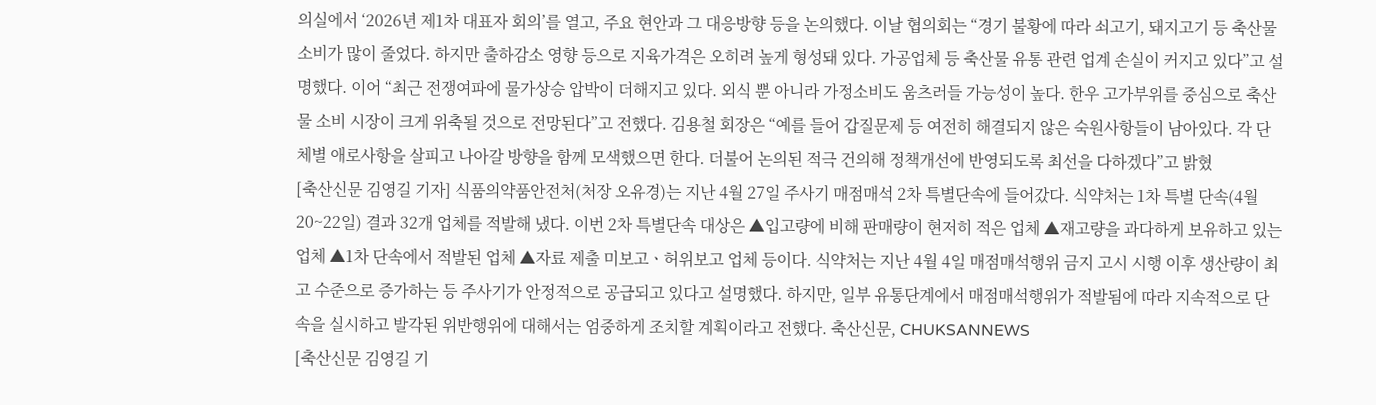의실에서 ‘2026년 제1차 대표자 회의’를 열고, 주요 현안과 그 대응방향 등을 논의했다. 이날 협의회는 “경기 불황에 따라 쇠고기, 돼지고기 등 축산물 소비가 많이 줄었다. 하지만 출하감소 영향 등으로 지육가격은 오히려 높게 형성돼 있다. 가공업체 등 축산물 유통 관련 업계 손실이 커지고 있다”고 설명했다. 이어 “최근 전쟁여파에 물가상승 압박이 더해지고 있다. 외식 뿐 아니라 가정소비도 움츠러들 가능성이 높다. 한우 고가부위를 중심으로 축산물 소비 시장이 크게 위축될 것으로 전망된다”고 전했다. 김용철 회장은 “예를 들어 갑질문제 등 여전히 해결되지 않은 숙원사항들이 남아있다. 각 단체별 애로사항을 살피고 나아갈 방향을 함께 모색했으면 한다. 더불어 논의된 적극 건의해 정책개선에 반영되도록 최선을 다하겠다”고 밝혔
[축산신문 김영길 기자] 식품의약품안전처(처장 오유경)는 지난 4월 27일 주사기 매점매석 2차 특별단속에 들어갔다. 식약처는 1차 특별 단속(4월 20~22일) 결과 32개 업체를 적발해 냈다. 이번 2차 특별단속 대상은 ▲입고량에 비해 판매량이 현저히 적은 업체 ▲재고량을 과다하게 보유하고 있는 업체 ▲1차 단속에서 적발된 업체 ▲자료 제출 미보고ㆍ허위보고 업체 등이다. 식약처는 지난 4월 4일 매점매석행위 금지 고시 시행 이후 생산량이 최고 수준으로 증가하는 등 주사기가 안정적으로 공급되고 있다고 설명했다. 하지만, 일부 유통단계에서 매점매석행위가 적발됨에 따라 지속적으로 단속을 실시하고 발각된 위반행위에 대해서는 엄중하게 조치할 계획이라고 전했다. 축산신문, CHUKSANNEWS
[축산신문 김영길 기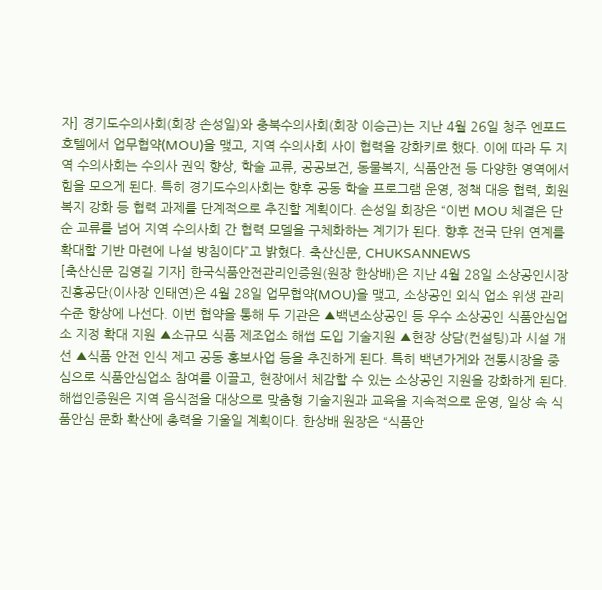자] 경기도수의사회(회장 손성일)와 충북수의사회(회장 이승근)는 지난 4월 26일 청주 엔포드호텔에서 업무협약(MOU)을 맺고, 지역 수의사회 사이 협력을 강화키로 했다. 이에 따라 두 지역 수의사회는 수의사 권익 향상, 학술 교류, 공공보건, 동물복지, 식품안전 등 다양한 영역에서 힘을 모으게 된다. 특히 경기도수의사회는 향후 공동 학술 프로그램 운영, 정책 대응 협력, 회원 복지 강화 등 협력 과제를 단계적으로 추진할 계획이다. 손성일 회장은 “이번 MOU 체결은 단순 교류를 넘어 지역 수의사회 간 협력 모델을 구체화하는 계기가 된다. 향후 전국 단위 연계를 확대할 기반 마련에 나설 방침이다”고 밝혔다. 축산신문, CHUKSANNEWS
[축산신문 김영길 기자] 한국식품안전관리인증원(원장 한상배)은 지난 4월 28일 소상공인시장진흥공단(이사장 인태연)은 4월 28일 업무협약(MOU)을 맺고, 소상공인 외식 업소 위생 관리 수준 향상에 나선다. 이번 협약을 통해 두 기관은 ▲백년소상공인 등 우수 소상공인 식품안심업소 지정 확대 지원 ▲소규모 식품 제조업소 해썹 도입 기술지원 ▲현장 상담(컨설팅)과 시설 개선 ▲식품 안전 인식 제고 공동 홍보사업 등을 추진하게 된다. 특히 백년가게와 전통시장을 중심으로 식품안심업소 참여를 이끌고, 현장에서 체감할 수 있는 소상공인 지원을 강화하게 된다. 해썹인증원은 지역 음식점을 대상으로 맞춤형 기술지원과 교육을 지속적으로 운영, 일상 속 식품안심 문화 확산에 총력을 기울일 계획이다. 한상배 원장은 “식품안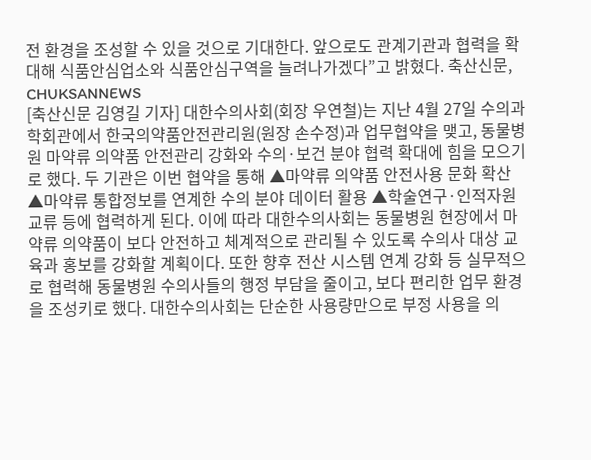전 환경을 조성할 수 있을 것으로 기대한다. 앞으로도 관계기관과 협력을 확대해 식품안심업소와 식품안심구역을 늘려나가겠다”고 밝혔다. 축산신문, CHUKSANNEWS
[축산신문 김영길 기자] 대한수의사회(회장 우연철)는 지난 4월 27일 수의과학회관에서 한국의약품안전관리원(원장 손수정)과 업무협약을 맺고, 동물병원 마약류 의약품 안전관리 강화와 수의·보건 분야 협력 확대에 힘을 모으기로 했다. 두 기관은 이번 협약을 통해 ▲마약류 의약품 안전사용 문화 확산 ▲마약류 통합정보를 연계한 수의 분야 데이터 활용 ▲학술연구·인적자원 교류 등에 협력하게 된다. 이에 따라 대한수의사회는 동물병원 현장에서 마약류 의약품이 보다 안전하고 체계적으로 관리될 수 있도록 수의사 대상 교육과 홍보를 강화할 계획이다. 또한 향후 전산 시스템 연계 강화 등 실무적으로 협력해 동물병원 수의사들의 행정 부담을 줄이고, 보다 편리한 업무 환경을 조성키로 했다. 대한수의사회는 단순한 사용량만으로 부정 사용을 의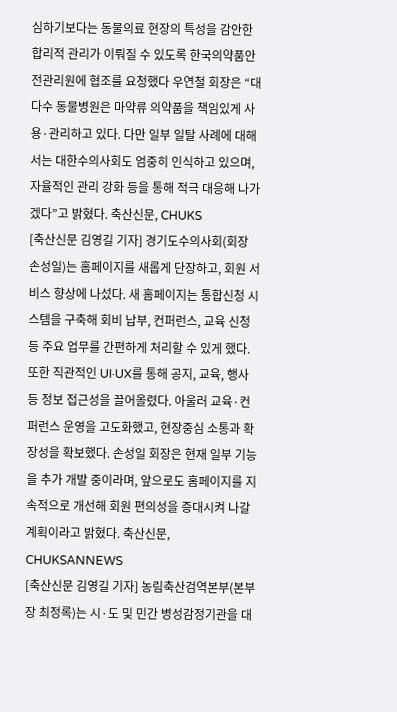심하기보다는 동물의료 현장의 특성을 감안한 합리적 관리가 이뤄질 수 있도록 한국의약품안전관리원에 협조를 요청했다 우연철 회장은 “대다수 동물병원은 마약류 의약품을 책임있게 사용·관리하고 있다. 다만 일부 일탈 사례에 대해서는 대한수의사회도 엄중히 인식하고 있으며, 자율적인 관리 강화 등을 통해 적극 대응해 나가겠다”고 밝혔다. 축산신문, CHUKS
[축산신문 김영길 기자] 경기도수의사회(회장 손성일)는 홈페이지를 새롭게 단장하고, 회원 서비스 향상에 나섰다. 새 홈페이지는 통합신청 시스템을 구축해 회비 납부, 컨퍼런스, 교육 신청 등 주요 업무를 간편하게 처리할 수 있게 했다. 또한 직관적인 UI·UX를 통해 공지, 교육, 행사 등 정보 접근성을 끌어올렸다. 아울러 교육·컨퍼런스 운영을 고도화했고, 현장중심 소통과 확장성을 확보했다. 손성일 회장은 현재 일부 기능을 추가 개발 중이라며, 앞으로도 홈페이지를 지속적으로 개선해 회원 편의성을 증대시켜 나갈 계획이라고 밝혔다. 축산신문, CHUKSANNEWS
[축산신문 김영길 기자] 농림축산검역본부(본부장 최정록)는 시·도 및 민간 병성감정기관을 대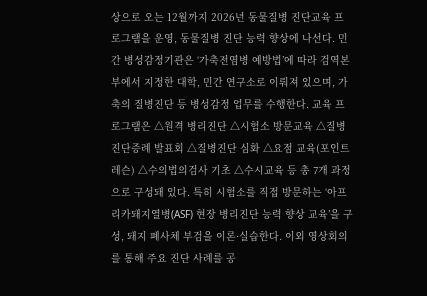상으로 오는 12월까지 2026년 동물질병 진단교육 프로그램을 운영, 동물질병 진단 능력 향상에 나선다. 민간 병성감정기관은 ‘가축전염병 예방법’에 따라 검역본부에서 지정한 대학, 민간 연구소로 이뤄져 있으며, 가축의 질병진단 등 병성감정 업무를 수행한다. 교육 프로그램은 △원격 병리진단 △시험소 방문교육 △질병진단증례 발표회 △질병진단 심화 △요점 교육(포인트레슨) △수의법의검사 기초 △수시교육 등 총 7개 과정으로 구성돼 있다. 특히 시험소를 직접 방문하는 ‘아프리카돼지열병(ASF) 현장 병리진단 능력 향상 교육’을 구성, 돼지 폐사체 부검을 이론·실습한다. 이외 영상회의를 통해 주요 진단 사례를 공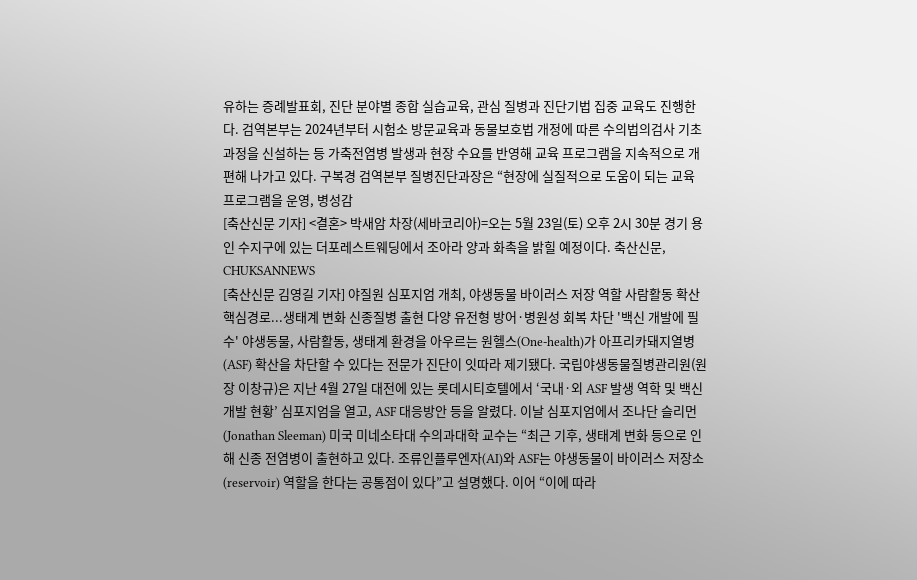유하는 증례발표회, 진단 분야별 종합 실습교육, 관심 질병과 진단기법 집중 교육도 진행한다. 검역본부는 2024년부터 시험소 방문교육과 동물보호법 개정에 따른 수의법의검사 기초과정을 신설하는 등 가축전염병 발생과 현장 수요를 반영해 교육 프로그램을 지속적으로 개편해 나가고 있다. 구복경 검역본부 질병진단과장은 “현장에 실질적으로 도움이 되는 교육 프로그램을 운영, 병성감
[축산신문 기자] <결혼> 박새암 차장(세바코리아)=오는 5월 23일(토) 오후 2시 30분 경기 용인 수지구에 있는 더포레스트웨딩에서 조아라 양과 화촉을 밝힐 예정이다. 축산신문, CHUKSANNEWS
[축산신문 김영길 기자] 야질원 심포지엄 개최, 야생동물 바이러스 저장 역할 사람활동 확산 핵심경로...생태계 변화 신종질병 출현 다양 유전형 방어·병원성 회복 차단 '백신 개발에 필수' 야생동물, 사람활동, 생태계 환경을 아우르는 원헬스(One-health)가 아프리카돼지열병(ASF) 확산을 차단할 수 있다는 전문가 진단이 잇따라 제기됐다. 국립야생동물질병관리원(원장 이창규)은 지난 4월 27일 대전에 있는 롯데시티호텔에서 ‘국내·외 ASF 발생 역학 및 백신 개발 현황’ 심포지엄을 열고, ASF 대응방안 등을 알렸다. 이날 심포지엄에서 조나단 슬리먼(Jonathan Sleeman) 미국 미네소타대 수의과대학 교수는 “최근 기후, 생태계 변화 등으로 인해 신종 전염병이 출현하고 있다. 조류인플루엔자(AI)와 ASF는 야생동물이 바이러스 저장소(reservoir) 역할을 한다는 공통점이 있다”고 설명했다. 이어 “이에 따라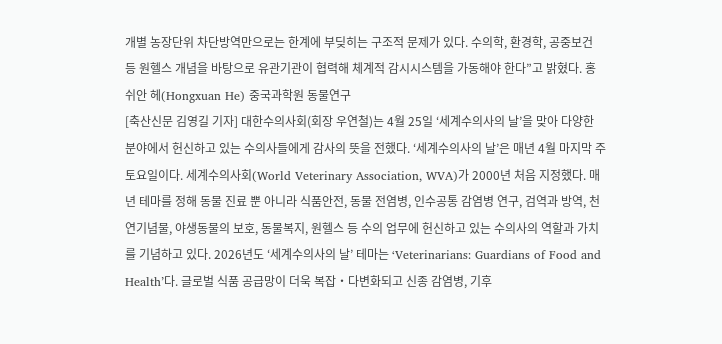개별 농장단위 차단방역만으로는 한계에 부딪히는 구조적 문제가 있다. 수의학, 환경학, 공중보건 등 원헬스 개념을 바탕으로 유관기관이 협력해 체계적 감시시스템을 가동해야 한다”고 밝혔다. 홍쉬안 헤(Hongxuan He) 중국과학원 동물연구
[축산신문 김영길 기자] 대한수의사회(회장 우연철)는 4월 25일 ‘세계수의사의 날’을 맞아 다양한 분야에서 헌신하고 있는 수의사들에게 감사의 뜻을 전했다. ‘세계수의사의 날’은 매년 4월 마지막 주 토요일이다. 세계수의사회(World Veterinary Association, WVA)가 2000년 처음 지정했다. 매년 테마를 정해 동물 진료 뿐 아니라 식품안전, 동물 전염병, 인수공통 감염병 연구, 검역과 방역, 천연기념물, 야생동물의 보호, 동물복지, 원헬스 등 수의 업무에 헌신하고 있는 수의사의 역할과 가치를 기념하고 있다. 2026년도 ‘세계수의사의 날’ 테마는 ‘Veterinarians: Guardians of Food and Health’다. 글로벌 식품 공급망이 더욱 복잡‧다변화되고 신종 감염병, 기후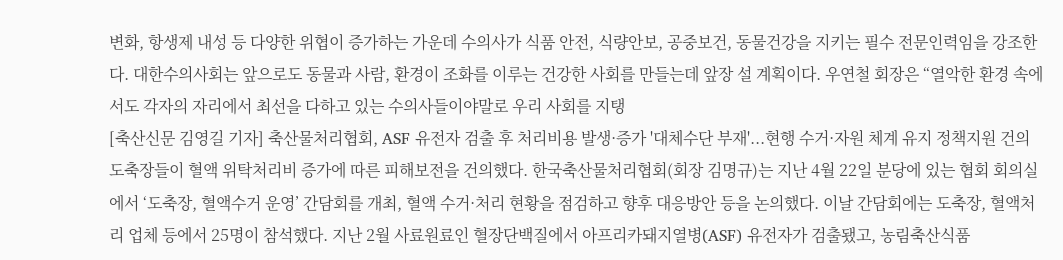변화, 항생제 내성 등 다양한 위협이 증가하는 가운데 수의사가 식품 안전, 식량안보, 공중보건, 동물건강을 지키는 필수 전문인력임을 강조한다. 대한수의사회는 앞으로도 동물과 사람, 환경이 조화를 이루는 건강한 사회를 만들는데 앞장 설 계획이다. 우연철 회장은 “열악한 환경 속에서도 각자의 자리에서 최선을 다하고 있는 수의사들이야말로 우리 사회를 지탱
[축산신문 김영길 기자] 축산물처리협회, ASF 유전자 검출 후 처리비용 발생·증가 '대체수단 부재'...현행 수거·자원 체계 유지 정책지원 건의 도축장들이 혈액 위탁처리비 증가에 따른 피해보전을 건의했다. 한국축산물처리협회(회장 김명규)는 지난 4월 22일 분당에 있는 협회 회의실에서 ‘도축장, 혈액수거 운영’ 간담회를 개최, 혈액 수거·처리 현황을 점검하고 향후 대응방안 등을 논의했다. 이날 간담회에는 도축장, 혈액처리 업체 등에서 25명이 참석했다. 지난 2월 사료원료인 혈장단백질에서 아프리카돼지열병(ASF) 유전자가 검출됐고, 농림축산식품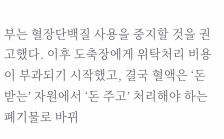부는 혈장단백질 사용을 중지할 것을 권고했다. 이후 도축장에게 위탁처리 비용이 부과되기 시작했고, 결국 혈액은 ‘돈 받는’ 자원에서 ‘돈 주고’ 처리해야 하는 폐기물로 바뀌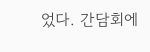었다. 간담회에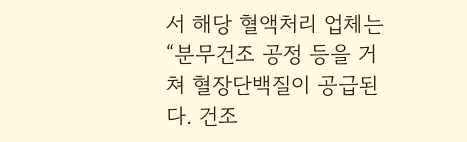서 해당 혈액처리 업체는 “분무건조 공정 등을 거쳐 혈장단백질이 공급된다. 건조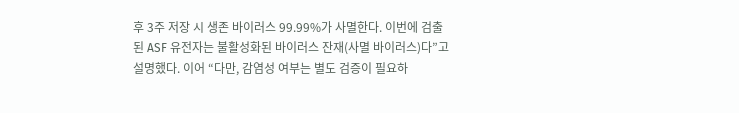후 3주 저장 시 생존 바이러스 99.99%가 사멸한다. 이번에 검출된 ASF 유전자는 불활성화된 바이러스 잔재(사멸 바이러스)다”고 설명했다. 이어 “다만, 감염성 여부는 별도 검증이 필요하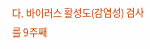다. 바이러스 활성도(감염성) 검사를 9주째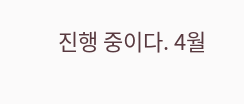진행 중이다. 4월